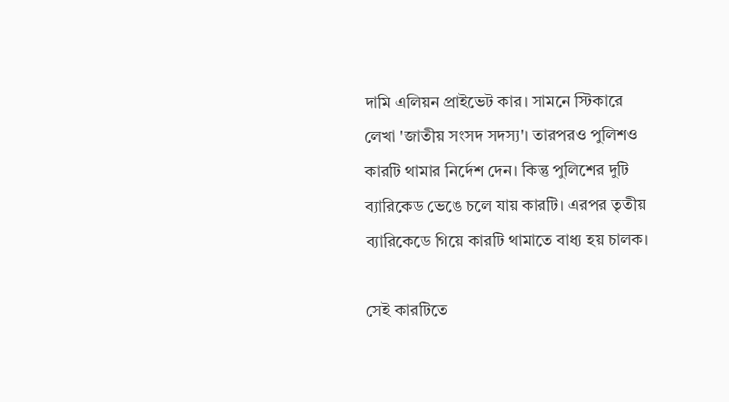দামি এলিয়ন প্রাইভেট কার। সামনে স্টিকারে লেখা 'জাতীয় সংসদ সদস্য'। তারপরও পুলিশও কারটি থামার নির্দেশ দেন। কিন্তু পুলিশের দুটি ব্যারিকেড ভেঙে চলে যায় কারটি। এরপর তৃতীয় ব্যারিকেডে গিয়ে কারটি থামাতে বাধ্য হয় চালক।

সেই কারটিতে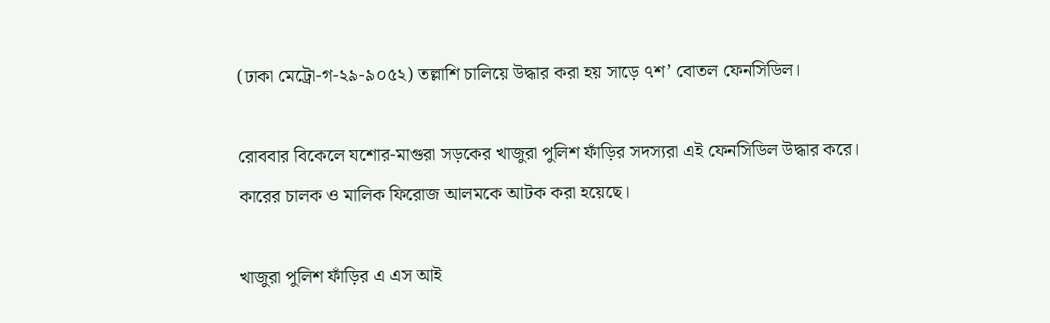(ঢাকা মেট্রো-গ-২৯-৯০৫২) তল্লাশি চালিয়ে উদ্ধার করা হয় সাড়ে ৭শ’ বোতল ফেনসিডিল।

রোববার বিকেলে যশোর-মাগুরা সড়কের খাজুরা পুলিশ ফাঁড়ির সদস্যরা এই ফেনসিডিল উদ্ধার করে। কারের চালক ও মালিক ফিরোজ আলমকে আটক করা হয়েছে।

খাজুরা পুলিশ ফাঁড়ির এ এস আই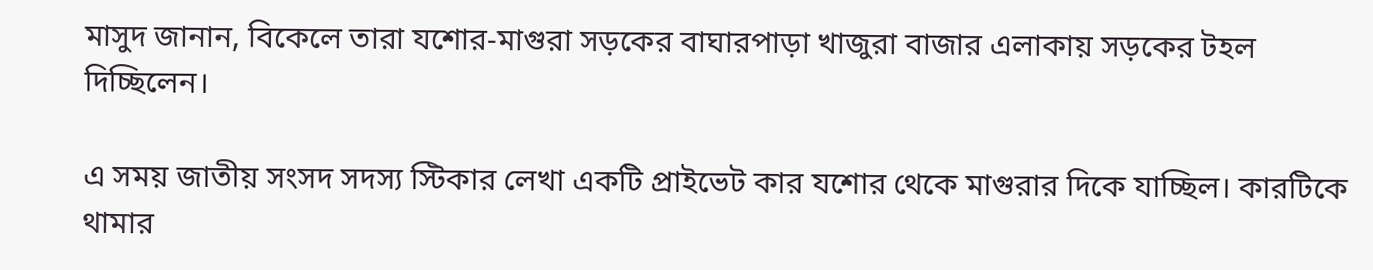মাসুদ জানান, বিকেলে তারা যশোর-মাগুরা সড়কের বাঘারপাড়া খাজুরা বাজার এলাকায় সড়কের টহল দিচ্ছিলেন।

এ সময় জাতীয় সংসদ সদস্য স্টিকার লেখা একটি প্রাইভেট কার যশোর থেকে মাগুরার দিকে যাচ্ছিল। কারটিকে থামার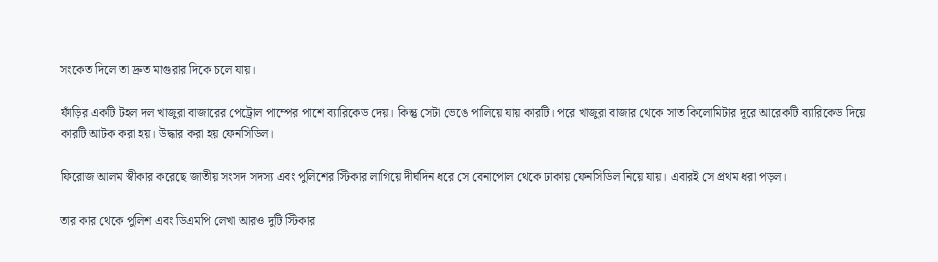সংকেত দিলে তা দ্রুত মাগুরার দিকে চলে যায়।

ফাঁড়ির একটি টহল দল খাজুরা বাজারের পেট্রোল পাম্পের পাশে ব্যারিকেড দেয়। কিন্তু সেটা ভেঙে পালিয়ে যায় কারটি। পরে খাজুরা বাজার থেকে সাত কিলোমিটার দূরে আরেকটি ব্যারিকেড দিয়ে কারটি আটক করা হয়। উদ্ধার করা হয় ফেনসিডিল।

ফিরোজ আলম স্বীকার করেছে জাতীয় সংসদ সদস্য এবং পুলিশের স্টিকার লাগিয়ে দীর্ঘদিন ধরে সে বেনাপোল থেকে ঢাকায় ফেনসিডিল নিয়ে যায়। এবারই সে প্রথম ধরা পড়ল।

তার কার থেকে পুলিশ এবং ডিএমপি লেখা আরও দুটি স্টিকার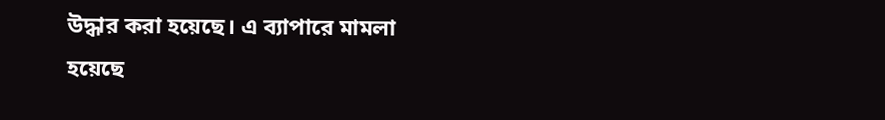উদ্ধার করা হয়েছে। এ ব্যাপারে মামলা হয়েছে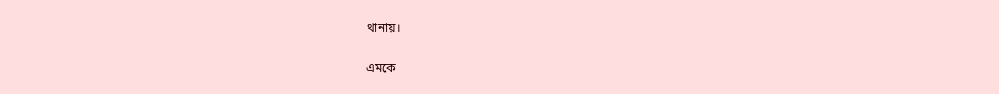থানায়।

এমকে